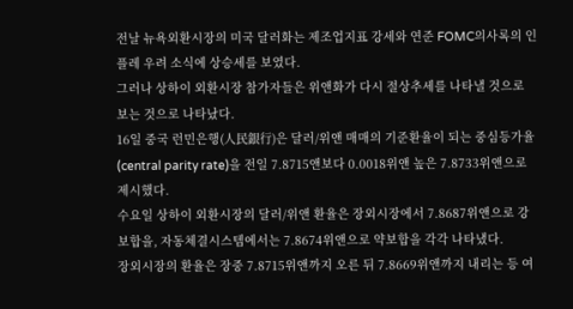전날 뉴욕외환시장의 미국 달러화는 제조업지표 강세와 연준 FOMC의사록의 인플레 우려 소식에 상승세를 보였다.
그러나 상하이 외환시장 참가자들은 위앤화가 다시 절상추세를 나타낼 것으로 보는 것으로 나타났다.
16일 중국 런민은행(人民銀行)은 달러/위앤 매매의 기준환율이 되는 중심등가율(central parity rate)을 전일 7.8715앤보다 0.0018위앤 높은 7.8733위앤으로 제시했다.
수요일 상하이 외환시장의 달러/위앤 환율은 장외시장에서 7.8687위앤으로 강보합을, 자동체결시스템에서는 7.8674위앤으로 약보합을 각각 나타냈다.
장외시장의 환율은 장중 7.8715위앤까지 오른 뒤 7.8669위앤까지 내리는 등 여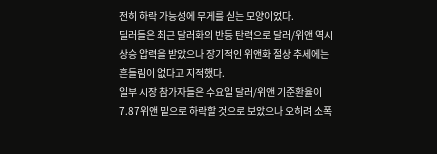전히 하락 가능성에 무게를 싣는 모양이었다.
딜러들은 최근 달러화의 반등 탄력으로 달러/위앤 역시 상승 압력을 받았으나 장기적인 위앤화 절상 추세에는 흔들림이 없다고 지적했다.
일부 시장 참가자들은 수요일 달러/위앤 기준환율이 7.87위앤 밑으로 하락할 것으로 보았으나 오히려 소폭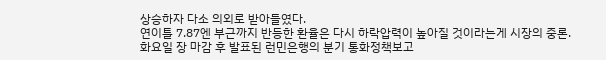상승하자 다소 의외로 받아들였다.
연이틀 7.87엔 부근까지 반등한 환율은 다시 하락압력이 높아질 것이라는게 시장의 중론.
화요일 장 마감 후 발표된 런민은행의 분기 통화정책보고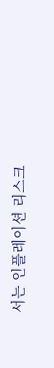서는 인플레이션 리스크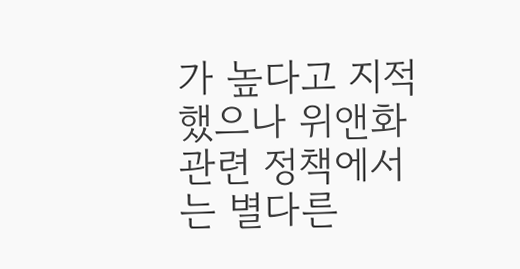가 높다고 지적했으나 위앤화 관련 정책에서는 별다른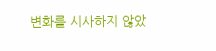변화를 시사하지 않았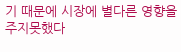기 때문에 시장에 별다른 영향을 주지못했다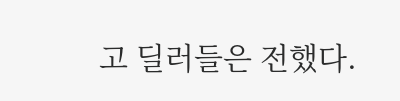고 딜러들은 전했다.